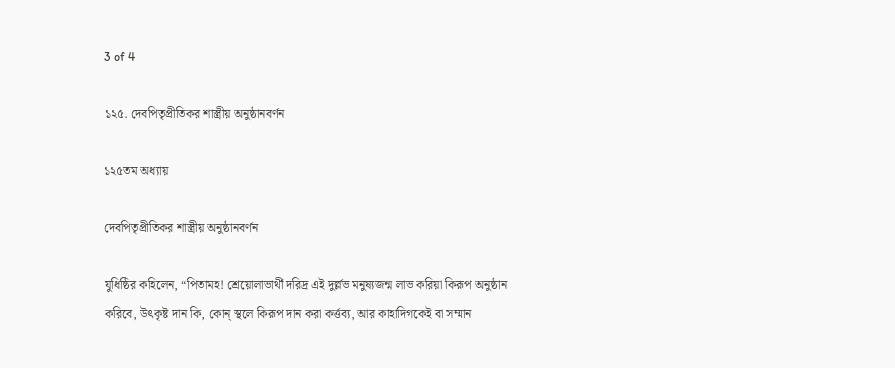3 of 4

১২৫. দেবপিতৃপ্রীতিকর শাস্ত্রীয় অনুষ্ঠানবর্ণন

১২৫তম অধ্যায়

দেবপিতৃপ্রীতিকর শাস্ত্রীয় অনুষ্ঠানবর্ণন

যুধিষ্ঠির কহিলেন, “পিতামহ! শ্রেয়োলাভার্থী দরিদ্র এই দুর্ল্লভ মনুষ্যজন্ম লাভ করিয়া কিরূপ অনুষ্ঠান করিবে, উৎকৃষ্ট দান কি, কোন্ স্থলে কিরূপ দান করা কর্ত্তব্য, আর কাহাদিগকেই বা সম্মান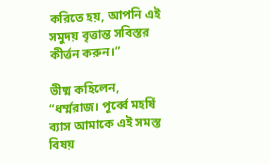করিতে হয়, আপনি এই সমুদয় বৃত্তান্ত সবিস্তর কীৰ্ত্তন করুন।”

ভীষ্ম কহিলেন, “ধৰ্ম্মরাজ। পূৰ্ব্বে মহর্ষি ব্যাস আমাকে এই সমস্ত বিষয়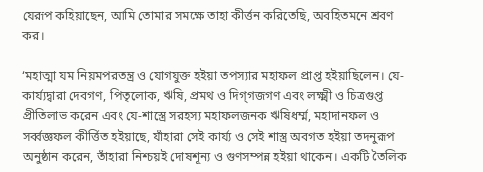যেরূপ কহিয়াছেন, আমি তোমার সমক্ষে তাহা কীৰ্ত্তন করিতেছি, অবহিতমনে শ্রবণ কর।

‘মহাত্মা যম নিয়মপরতন্ত্র ও যোগযুক্ত হইয়া তপস্যার মহাফল প্রাপ্ত হইয়াছিলেন। যে-কার্য্যদ্বারা দেবগণ, পিতৃলোক, ঋষি, প্রমথ ও দিগ্‌গজগণ এবং লক্ষ্মী ও চিত্রগুপ্ত প্রীতিলাভ করেন এবং যে-শাস্ত্রে সরহস্য মহাফলজনক ঋষিধৰ্ম্ম, মহাদানফল ও সৰ্ব্বজ্ঞফল কীৰ্ত্তিত হইয়াছে, যাঁহারা সেই কার্য্য ও সেই শাস্ত্র অবগত হইয়া তদনুরূপ অনুষ্ঠান করেন, তাঁহারা নিশ্চয়ই দোষশূন্য ও গুণসম্পন্ন হইয়া থাকেন। একটি তৈলিক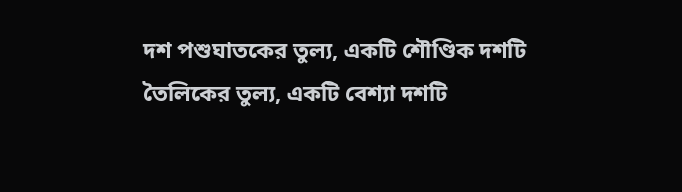দশ পশুঘাতকের তুল্য, একটি শৌণ্ডিক দশটি তৈলিকের তুল্য, একটি বেশ্যা দশটি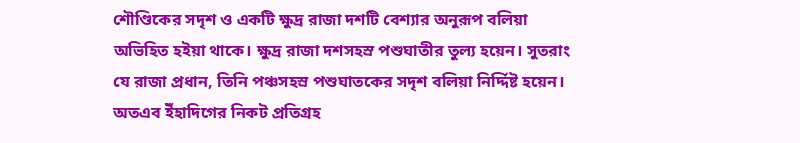শৌণ্ডিকের সদৃশ ও একটি ক্ষুদ্র রাজা দশটি বেশ্যার অনুরূপ বলিয়া অভিহিত হইয়া থাকে। ক্ষুদ্র রাজা দশসহস্র পশুঘাতীর তুল্য হয়েন। সুতরাং যে রাজা প্রধান, তিনি পঞ্চসহস্র পশুঘাতকের সদৃশ বলিয়া নির্দ্দিষ্ট হয়েন। অতএব ইঁহাদিগের নিকট প্রতিগ্রহ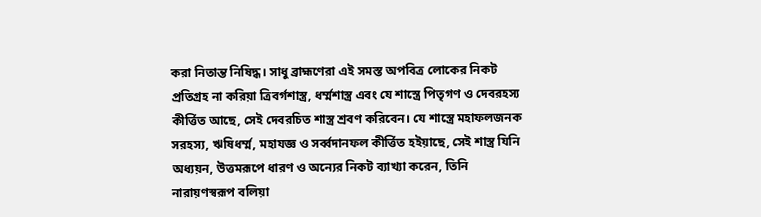করা নিতান্ত নিষিদ্ধ। সাধু ব্রাহ্মণেরা এই সমস্ত অপবিত্র লোকের নিকট প্রতিগ্রহ না করিয়া ত্ৰিবৰ্গশাস্ত্র, ধর্ম্মশাস্ত্র এবং যে শাস্ত্রে পিতৃগণ ও দেবরহস্য কীৰ্ত্তিত আছে, সেই দেবরচিত শাস্ত্র শ্রবণ করিবেন। যে শাস্ত্রে মহাফলজনক সরহস্য, ঋষিধৰ্ম্ম, মহাযজ্ঞ ও সৰ্ব্বদানফল কীর্ত্তিত হইয়াছে, সেই শাস্ত্র যিনি অধ্যয়ন, উত্তমরূপে ধারণ ও অন্যের নিকট ব্যাখ্যা করেন, তিনি নারায়ণস্বরূপ বলিয়া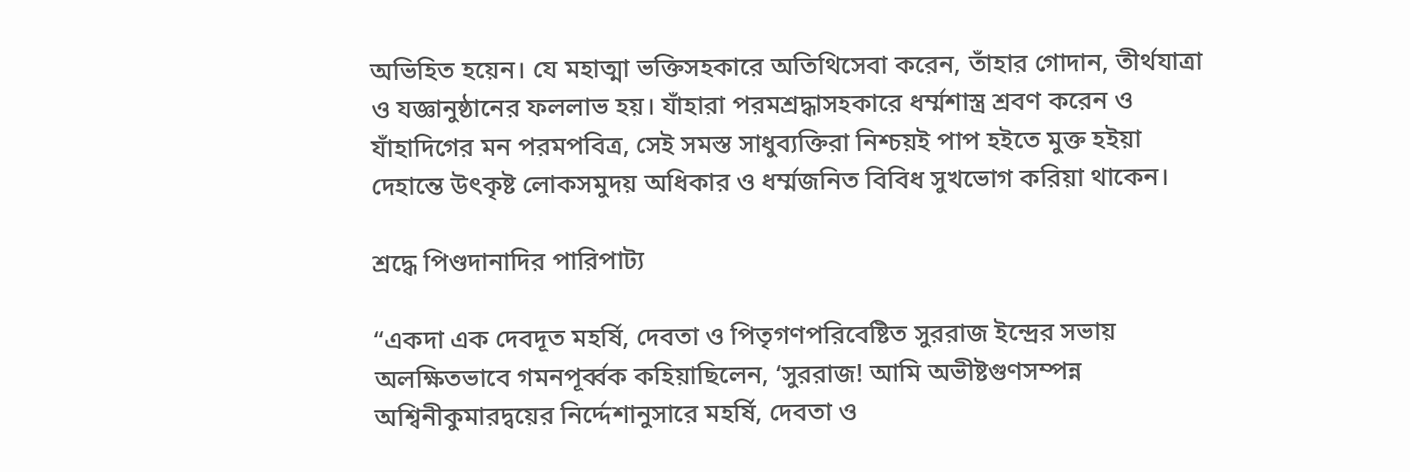অভিহিত হয়েন। যে মহাত্মা ভক্তিসহকারে অতিথিসেবা করেন, তাঁহার গোদান, তীর্থযাত্রা ও যজ্ঞানুষ্ঠানের ফললাভ হয়। যাঁহারা পরমশ্রদ্ধাসহকারে ধর্ম্মশাস্ত্র শ্রবণ করেন ও যাঁহাদিগের মন পরমপবিত্র, সেই সমস্ত সাধুব্যক্তিরা নিশ্চয়ই পাপ হইতে মুক্ত হইয়া দেহান্তে উৎকৃষ্ট লোকসমুদয় অধিকার ও ধৰ্ম্মজনিত বিবিধ সুখভোগ করিয়া থাকেন।

শ্রদ্ধে পিণ্ডদানাদির পারিপাট্য

“একদা এক দেবদূত মহর্ষি, দেবতা ও পিতৃগণপরিবেষ্টিত সুররাজ ইন্দ্রের সভায় অলক্ষিতভাবে গমনপূর্ব্বক কহিয়াছিলেন, ‘সুররাজ! আমি অভীষ্টগুণসম্পন্ন অশ্বিনীকুমারদ্বয়ের নির্দ্দেশানুসারে মহর্ষি, দেবতা ও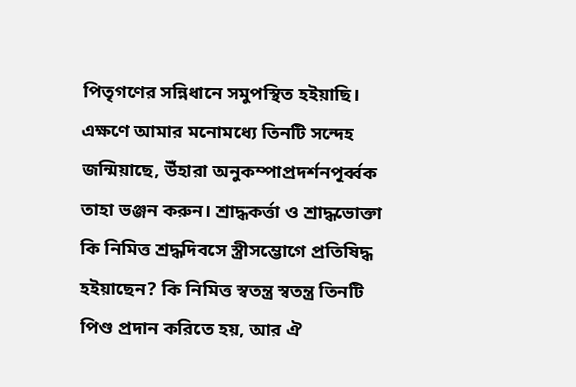পিতৃগণের সন্নিধানে সমুপস্থিত হইয়াছি। এক্ষণে আমার মনোমধ্যে তিনটি সন্দেহ জন্মিয়াছে, উঁহারা অনুকম্পাপ্রদর্শনপূর্ব্বক তাহা ভঞ্জন করুন। শ্রাদ্ধকৰ্ত্তা ও শ্রাদ্ধভোক্তা কি নিমিত্ত শ্রদ্ধদিবসে স্ত্রীসম্ভোগে প্রতিষিদ্ধ হইয়াছেন? কি নিমিত্ত স্বতন্ত্র স্বতন্ত্র তিনটি পিণ্ড প্রদান করিতে হয়, আর ঐ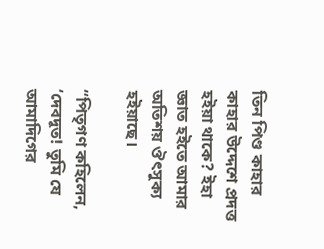তিন পিণ্ড কাহার কাহার উদ্দেশে প্রদত্ত হইয়া থাকে? ইহা জ্ঞাত হইতে আমার অতিশয় ঔৎসুক্য হইয়াছে।

“পিতৃগণ কহিলেন, ‘দেবদূত! তুমি যে আমাদিগের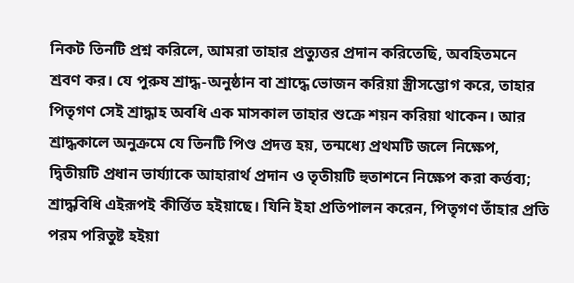নিকট তিনটি প্রশ্ন করিলে, আমরা তাহার প্রত্যুত্তর প্রদান করিতেছি, অবহিতমনে শ্রবণ কর। যে পুরুষ শ্রাদ্ধ-অনুষ্ঠান বা শ্রাদ্ধে ভোজন করিয়া স্ত্রীসম্ভোগ করে, তাহার পিতৃগণ সেই শ্রাদ্ধাহ অবধি এক মাসকাল তাহার শুক্রে শয়ন করিয়া থাকেন। আর শ্রাদ্ধকালে অনুক্রমে যে তিনটি পিণ্ড প্রদত্ত হয়, তন্মধ্যে প্রথমটি জলে নিক্ষেপ, দ্বিতীয়টি প্রধান ভাৰ্য্যাকে আহারার্থ প্রদান ও তৃতীয়টি হুতাশনে নিক্ষেপ করা কর্ত্তব্য; শ্রাদ্ধবিধি এইরূপই কীর্ত্তিত হইয়াছে। যিনি ইহা প্রতিপালন করেন, পিতৃগণ তাঁহার প্রতি পরম পরিতুষ্ট হইয়া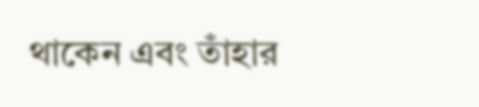থাকেন এবং তাঁহার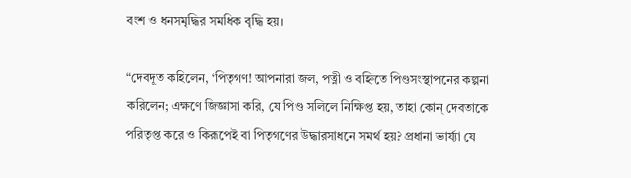বংশ ও ধনসমৃদ্ধির সমধিক বৃদ্ধি হয়।

“দেবদূত কহিলেন, ‘পিতৃগণ! আপনারা জল, পত্নী ও বহ্নিতে পিণ্ডসংস্থাপনের কল্পনা করিলেন; এক্ষণে জিজ্ঞাসা করি, যে পিণ্ড সলিলে নিক্ষিপ্ত হয়, তাহা কোন্ দেবতাকে পরিতৃপ্ত করে ও কিরূপেই বা পিতৃগণের উদ্ধারসাধনে সমর্থ হয়? প্রধানা ভাৰ্য্যা যে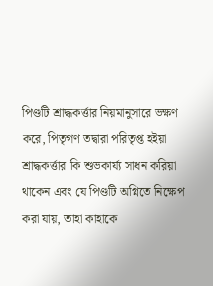পিণ্ডটি শ্রাদ্ধকৰ্ত্তার নিয়মানুসারে ভক্ষণ করে, পিতৃগণ তদ্বারা পরিতৃপ্ত হইয়া শ্রাদ্ধকৰ্ত্তার কি শুভকার্য্য সাধন করিয়া থাকেন এবং যে পিণ্ডটি অগ্নিতে নিক্ষেপ করা যায়, তাহা কাহাকে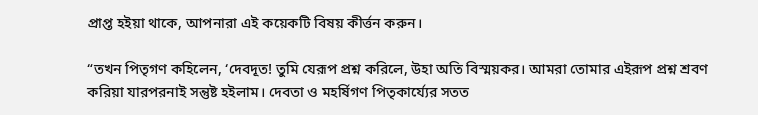প্রাপ্ত হইয়া থাকে, আপনারা এই কয়েকটি বিষয় কীৰ্ত্তন করুন।

“তখন পিতৃগণ কহিলেন, ‘দেবদূত! তুমি যেরূপ প্রশ্ন করিলে, উহা অতি বিস্ময়কর। আমরা তোমার এইরূপ প্রশ্ন শ্রবণ করিয়া যারপরনাই সন্তুষ্ট হইলাম। দেবতা ও মহর্ষিগণ পিতৃকার্য্যের সতত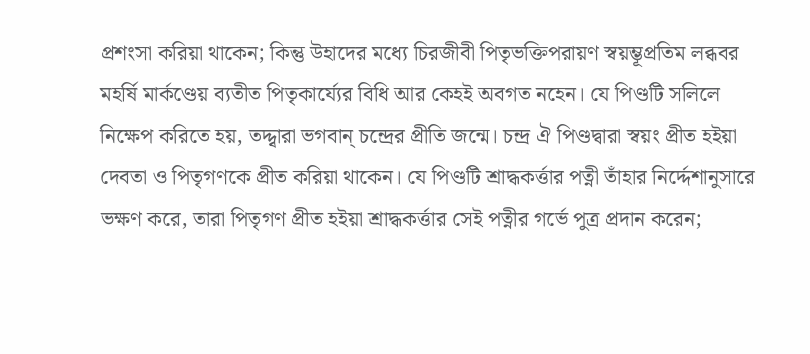প্রশংসা করিয়া থাকেন; কিন্তু উহাদের মধ্যে চিরজীবী পিতৃভক্তিপরায়ণ স্বয়ম্ভূপ্রতিম লব্ধবর মহর্ষি মার্কণ্ডেয় ব্যতীত পিতৃকার্য্যের বিধি আর কেহই অবগত নহেন। যে পিণ্ডটি সলিলে নিক্ষেপ করিতে হয়, তদ্দ্বারা ভগবান্ চন্দ্রের প্রীতি জন্মে। চন্দ্র ঐ পিণ্ডদ্বারা স্বয়ং প্রীত হইয়া দেবতা ও পিতৃগণকে প্রীত করিয়া থাকেন। যে পিণ্ডটি শ্রাদ্ধকৰ্ত্তার পত্নী তাঁহার নির্দ্দেশানুসারে ভক্ষণ করে, তারা পিতৃগণ প্রীত হইয়া শ্রাদ্ধকৰ্ত্তার সেই পত্নীর গর্ভে পুত্র প্রদান করেন;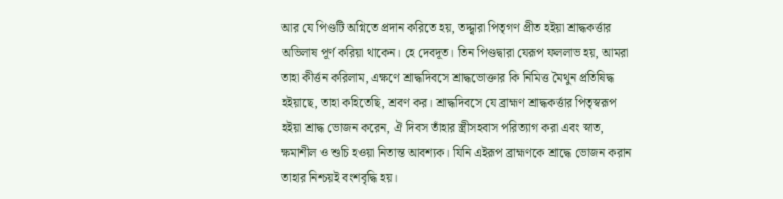আর যে পিণ্ডটি অগ্নিতে প্রদান করিতে হয়, তদ্দ্বারা পিতৃগণ প্রীত হইয়া শ্রাদ্ধকৰ্ত্তার অভিলাষ পূর্ণ করিয়া থাকেন। হে দেবদূত। তিন পিণ্ডদ্বারা যেরূপ ফললাভ হয়, আমরা তাহা কীৰ্ত্তন করিলাম, এক্ষণে শ্রাদ্ধদিবসে শ্রাদ্ধভোক্তার কি নিমিত্ত মৈথুন প্রতিষিদ্ধ হইয়াছে, তাহা কহিতেছি, শ্রবণ কর। শ্রাদ্ধদিবসে যে ব্রাহ্মণ শ্রাদ্ধকর্ত্তার পিতৃস্বরূপ হইয়া শ্রাদ্ধ ভোজন করেন, ঐ দিবস তাঁহার স্ত্রীসহবাস পরিত্যাগ করা এবং স্নাত, ক্ষমাশীল ও শুচি হওয়া নিতান্ত আবশ্যক। যিনি এইরূপ ব্রাহ্মণকে শ্রাদ্ধে ভোজন করান তাহার নিশ্চয়ই বংশবৃদ্ধি হয়।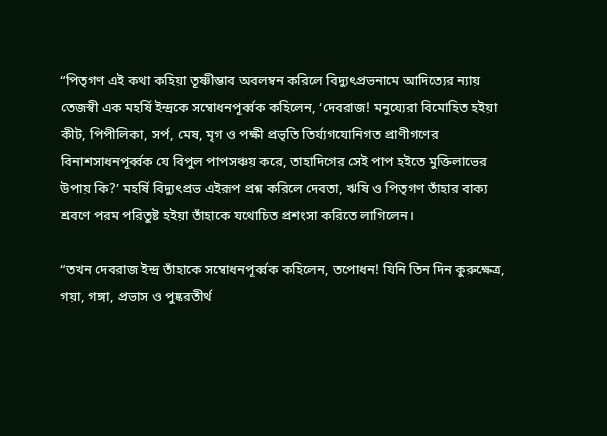“পিতৃগণ এই কথা কহিয়া তূষ্ণীম্ভাব অবলম্বন করিলে বিদ্যুৎপ্রভনামে আদিত্যের ন্যায় তেজস্বী এক মহর্ষি ইন্দ্রকে সম্বোধনপূর্ব্বক কহিলেন, ‘দেবরাজ! মনুয্যেরা বিমোহিত হইয়া কীট, পিপীলিকা, সর্প, মেষ, মৃগ ও পক্ষী প্রভৃতি তির্য্যগযোনিগত প্রাণীগণের বিনাশসাধনপূর্ব্বক যে বিপুল পাপসঞ্চয় করে, তাহাদিগের সেই পাপ হইতে মুক্তিলাভের উপায় কি?’ মহর্ষি বিদ্যুৎপ্রভ এইরূপ প্রশ্ন করিলে দেবতা, ঋষি ও পিতৃগণ তাঁহার বাক্য শ্রবণে পরম পরিতুষ্ট হইয়া তাঁহাকে যথোচিত প্রশংসা করিতে লাগিলেন।

“তখন দেবরাজ ইন্দ্র তাঁহাকে সম্বোধনপূৰ্ব্বক কহিলেন, তপোধন! যিনি তিন দিন কুরুক্ষেত্র, গয়া, গঙ্গা, প্রভাস ও পুষ্করতীর্থ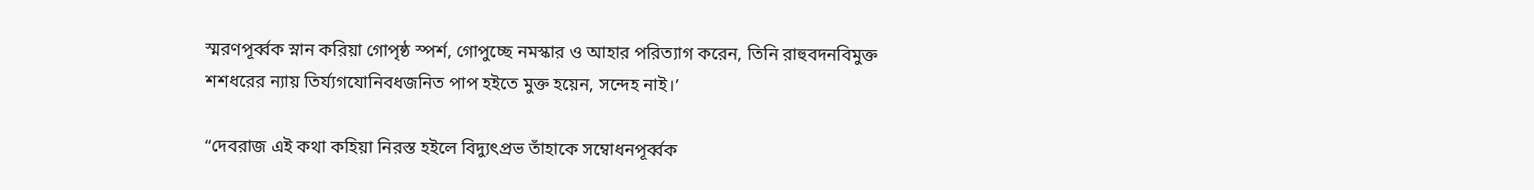স্মরণপূর্ব্বক স্নান করিয়া গোপৃষ্ঠ স্পর্শ, গোপুচ্ছে নমস্কার ও আহার পরিত্যাগ করেন, তিনি রাহুবদনবিমুক্ত শশধরের ন্যায় তির্য্যগযোনিবধজনিত পাপ হইতে মুক্ত হয়েন, সন্দেহ নাই।’

“দেবরাজ এই কথা কহিয়া নিরস্ত হইলে বিদ্যুৎপ্রভ তাঁহাকে সম্বোধনপূৰ্ব্বক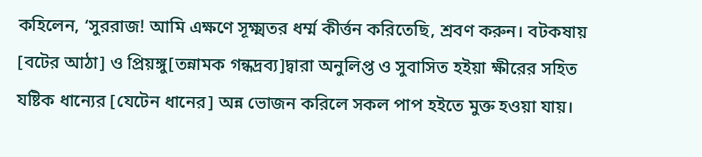কহিলেন, ‘সুররাজ! আমি এক্ষণে সূক্ষ্মতর ধর্ম্ম কীৰ্ত্তন করিতেছি, শ্রবণ করুন। বটকষায় [বটের আঠা] ও প্রিয়ঙ্গু[তন্নামক গন্ধদ্রব্য]দ্বারা অনুলিপ্ত ও সুবাসিত হইয়া ক্ষীরের সহিত যষ্টিক ধান্যের [যেটেন ধানের] অন্ন ভোজন করিলে সকল পাপ হইতে মুক্ত হওয়া যায়।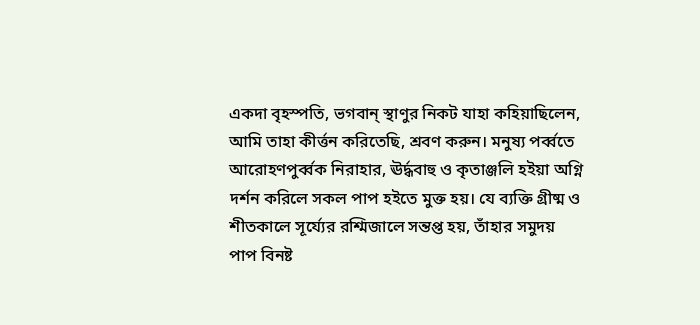একদা বৃহস্পতি, ভগবান্ স্থাণুর নিকট যাহা কহিয়াছিলেন, আমি তাহা কীৰ্ত্তন করিতেছি, শ্রবণ করুন। মনুষ্য পর্ব্বতে আরোহণপুৰ্ব্বক নিরাহার, ঊর্দ্ধবাহু ও কৃতাঞ্জলি হইয়া অগ্নি দর্শন করিলে সকল পাপ হইতে মুক্ত হয়। যে ব্যক্তি গ্রীষ্ম ও শীতকালে সূর্য্যের রশ্মিজালে সন্তপ্ত হয়, তাঁহার সমুদয় পাপ বিনষ্ট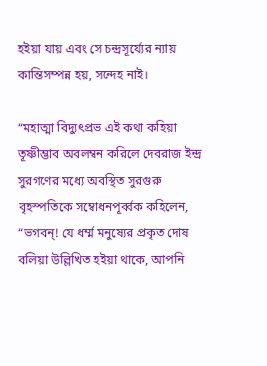হইয়া যায় এবং সে চন্দ্ৰসূর্য্যের ন্যায় কান্তিসম্পন্ন হয়, সন্দেহ নাই।

“মহাত্মা বিদ্যুৎপ্রভ এই কথা কহিয়া তূষ্ণীম্ভাব অবলম্বন করিলে দেবরাজ ইন্দ্র সুরগণের মধ্যে অবস্থিত সুরগুরু বৃহস্পতিকে সম্বোধনপূৰ্ব্বক কহিলেন, “ভগবন্! যে ধৰ্ম্ম মনুষ্যের প্রকৃত দোষ বলিয়া উল্লিখিত হইয়া থাকে, আপনি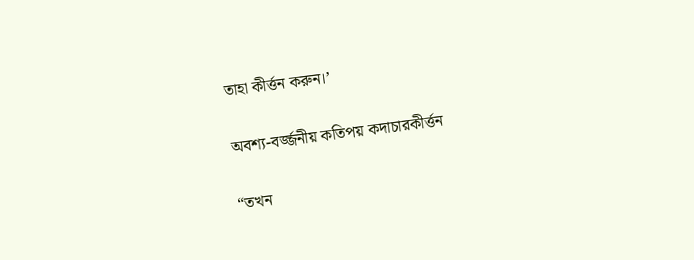তাহা কীৰ্ত্তন করুন।’

অবশ্য-বর্জ্জনীয় কতিপয় কদাচারকীৰ্ত্তন

“তখন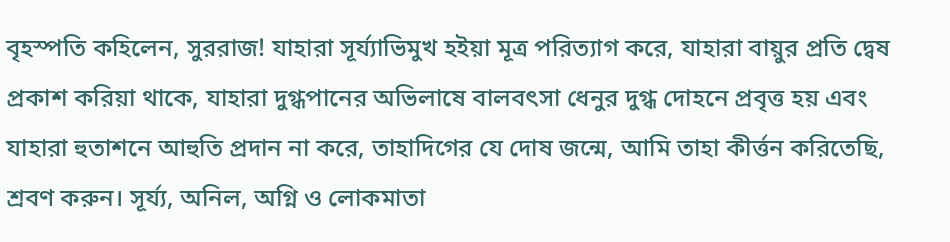বৃহস্পতি কহিলেন, সুররাজ! যাহারা সূৰ্য্যাভিমুখ হইয়া মূত্র পরিত্যাগ করে, যাহারা বায়ুর প্রতি দ্বেষ প্রকাশ করিয়া থাকে, যাহারা দুগ্ধপানের অভিলাষে বালবৎসা ধেনুর দুগ্ধ দোহনে প্রবৃত্ত হয় এবং যাহারা হুতাশনে আহুতি প্রদান না করে, তাহাদিগের যে দোষ জন্মে, আমি তাহা কীৰ্ত্তন করিতেছি, শ্রবণ করুন। সূর্য্য, অনিল, অগ্নি ও লোকমাতা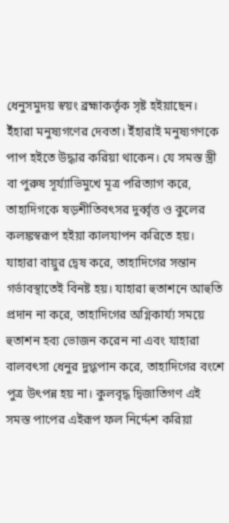ধেনুসমুদয় স্বয়ং ব্রহ্মাকর্ত্তৃক সৃষ্ট হইয়াছেন। ইঁহারা মনুষ্যগণের দেবতা। ইঁহারাই মনুষ্যগণকে পাপ হইতে উদ্ধার করিয়া থাকেন। যে সমস্ত স্ত্রী বা পুরুষ সূৰ্য্যাভিমুখে মূত্র পরিত্যাগ করে, তাহাদিগকে ষড়শীতিবৎসর দুর্ব্বৃত্ত ও কুলের কলঙ্কস্বরূপ হইয়া কালযাপন করিতে হয়। যাহারা বায়ুর দ্বেষ করে, তাহাদিগের সন্তান গর্ভাবস্থাতেই বিনষ্ট হয়। যাহারা হুতাশনে আহুতি প্রদান না করে, তাহাদিগের অগ্নিকার্য্য সময়ে হুতাশন হব্য ভোজন করেন না এবং যাহারা বালবৎসা ধেনুর দুগ্ধপান করে, তাহাদিগের বংশে পুত্ৰ উৎপন্ন হয় না। কুলবৃদ্ধ দ্বিজাতিগণ এই সমস্ত পাপের এইরূপ ফল নির্দ্দেশ করিয়া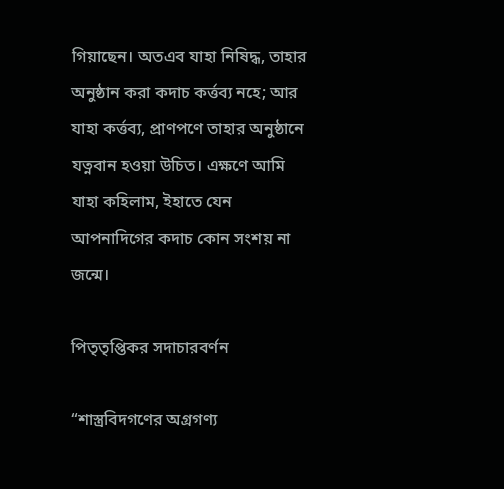গিয়াছেন। অতএব যাহা নিষিদ্ধ, তাহার অনুষ্ঠান করা কদাচ কৰ্ত্তব্য নহে; আর যাহা কর্ত্তব্য, প্রাণপণে তাহার অনুষ্ঠানে যত্নবান হওয়া উচিত। এক্ষণে আমি যাহা কহিলাম, ইহাতে যেন আপনাদিগের কদাচ কোন সংশয় না জন্মে।

পিতৃতৃপ্তিকর সদাচারবর্ণন

“শাস্ত্রবিদগণের অগ্রগণ্য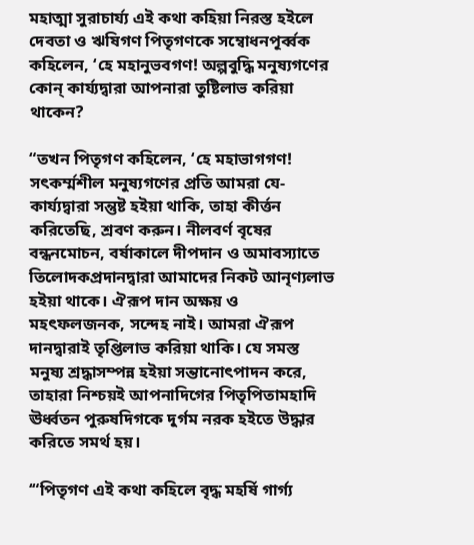মহাত্মা সুরাচার্য্য এই কথা কহিয়া নিরস্ত হইলে দেবতা ও ঋষিগণ পিতৃগণকে সম্বোধনপূর্ব্বক কহিলেন, ‘হে মহানুভবগণ! অল্পবুদ্ধি মনুষ্যগণের কোন্ কার্য্যদ্বারা আপনারা তুষ্টিলাভ করিয়া থাকেন?

“তখন পিতৃগণ কহিলেন, ‘হে মহাভাগগণ! সৎকর্ম্মশীল মনুষ্যগণের প্রতি আমরা যে-কার্য্যদ্বারা সন্তুষ্ট হইয়া থাকি, তাহা কীৰ্ত্তন করিতেছি, শ্রবণ করুন। নীলবর্ণ বৃষের বন্ধনমোচন, বর্ষাকালে দীপদান ও অমাবস্যাতে তিলোদকপ্রদানদ্বারা আমাদের নিকট আনৃণ্যলাভ হইয়া থাকে। ঐরূপ দান অক্ষয় ও মহৎফলজনক, সন্দেহ নাই। আমরা ঐরূপ দানদ্বারাই তৃপ্তিলাভ করিয়া থাকি। যে সমস্ত মনুষ্য শ্রদ্ধাসম্পন্ন হইয়া সন্তানোৎপাদন করে, তাহারা নিশ্চয়ই আপনাদিগের পিতৃপিতামহাদি ঊর্ধ্বতন পুরুষদিগকে দুর্গম নরক হইতে উদ্ধার করিতে সমর্থ হয়।

‘“পিতৃগণ এই কথা কহিলে বৃদ্ধ মহর্ষি গার্গ্য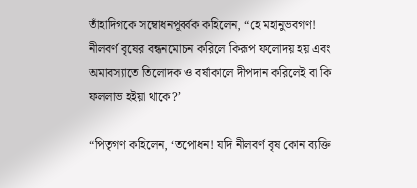তাঁহাদিগকে সম্বোধনপূৰ্ব্বক কহিলেন, “হে মহানুভবগণ! নীলবর্ণ বৃষের বন্ধনমোচন করিলে কিরূপ ফলোদয় হয় এবং অমাবস্যাতে তিলোদক ও বর্ষাকালে দীপদান করিলেই বা কি ফললাভ হইয়া থাকে?’

“পিতৃগণ কহিলেন, ‘তপোধন! যদি নীলবর্ণ বৃষ কোন ব্যক্তি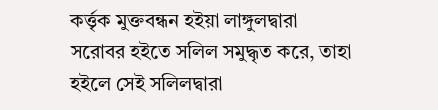কর্ত্তৃক মুক্তবন্ধন হইয়া লাঙ্গুলদ্বারা সরোবর হইতে সলিল সমুদ্ধৃত করে, তাহা হইলে সেই সলিলদ্বারা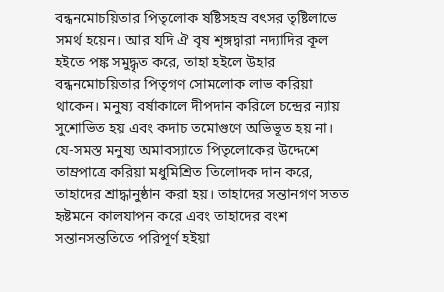বন্ধনমোচয়িতার পিতৃলোক ষষ্টিসহস্র বৎসর তৃষ্টিলাভে সমর্থ হয়েন। আর যদি ঐ বৃষ শৃঙ্গদ্বারা নদ্যাদির কূল হইতে পঙ্ক সমুদ্ধৃত করে, তাহা হইলে উহার বন্ধনমোচয়িতার পিতৃগণ সোমলোক লাভ করিয়া থাকেন। মনুষ্য বর্ষাকালে দীপদান করিলে চন্দ্রের ন্যায় সুশোভিত হয় এবং কদাচ তমোগুণে অভিভূত হয় না। যে-সমস্ত মনুষ্য অমাবস্যাতে পিতৃলোকের উদ্দেশে তাম্রপাত্রে করিয়া মধুমিশ্রিত তিলোদক দান করে, তাহাদের শ্রাদ্ধানুষ্ঠান করা হয়। তাহাদের সন্তানগণ সতত হৃষ্টমনে কালযাপন করে এবং তাহাদের বংশ সন্তানসন্ততিতে পরিপূর্ণ হইয়া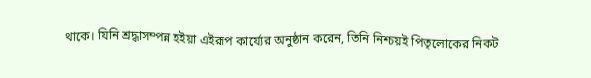থাকে। যিনি শ্রদ্ধাসম্পন্ন হইয়া এইরূপ কার্য্যের অনুষ্ঠান করেন, তিনি নিশ্চয়ই পিতৃলোকের নিকট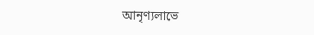আনৃণ্যলাভে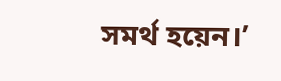সমর্থ হয়েন।’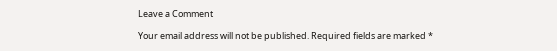Leave a Comment

Your email address will not be published. Required fields are marked *